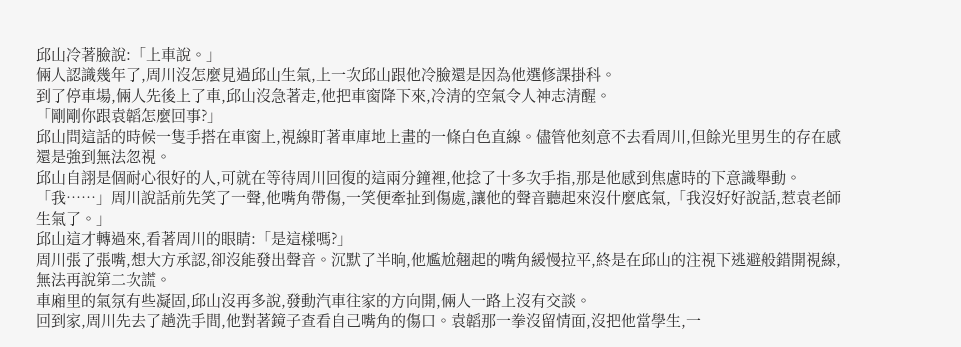邱山冷著臉說:「上車說。」
倆人認識幾年了,周川沒怎麼見過邱山生氣,上一次邱山跟他冷臉還是因為他選修課掛科。
到了停車場,倆人先後上了車,邱山沒急著走,他把車窗降下來,冷清的空氣令人神志清醒。
「剛剛你跟袁韜怎麼回事?」
邱山問這話的時候一隻手搭在車窗上,視線盯著車庫地上畫的一條白色直線。儘管他刻意不去看周川,但餘光里男生的存在感還是強到無法忽視。
邱山自詡是個耐心很好的人,可就在等待周川回復的這兩分鐘裡,他捻了十多次手指,那是他感到焦慮時的下意識舉動。
「我……」周川說話前先笑了一聲,他嘴角帶傷,一笑便牽扯到傷處,讓他的聲音聽起來沒什麼底氣,「我沒好好說話,惹袁老師生氣了。」
邱山這才轉過來,看著周川的眼睛:「是這樣嗎?」
周川張了張嘴,想大方承認,卻沒能發出聲音。沉默了半晌,他尷尬翹起的嘴角緩慢拉平,終是在邱山的注視下逃避般錯開視線,無法再說第二次謊。
車廂里的氣氛有些凝固,邱山沒再多說,發動汽車往家的方向開,倆人一路上沒有交談。
回到家,周川先去了趟洗手間,他對著鏡子查看自己嘴角的傷口。袁韜那一拳沒留情面,沒把他當學生,一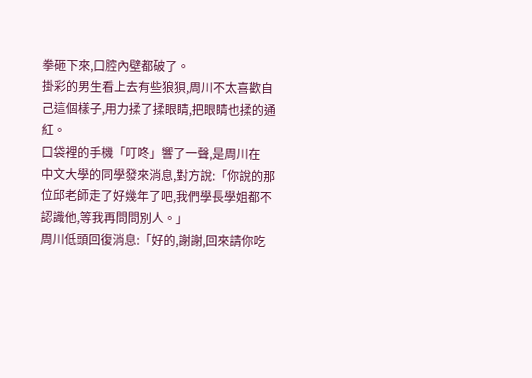拳砸下來,口腔內壁都破了。
掛彩的男生看上去有些狼狽,周川不太喜歡自己這個樣子,用力揉了揉眼睛,把眼睛也揉的通紅。
口袋裡的手機「叮咚」響了一聲,是周川在
中文大學的同學發來消息,對方說:「你說的那位邱老師走了好幾年了吧,我們學長學姐都不認識他,等我再問問別人。」
周川低頭回復消息:「好的,謝謝,回來請你吃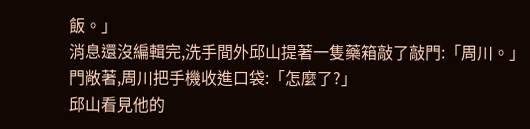飯。」
消息還沒編輯完,洗手間外邱山提著一隻藥箱敲了敲門:「周川。」
門敞著,周川把手機收進口袋:「怎麼了?」
邱山看見他的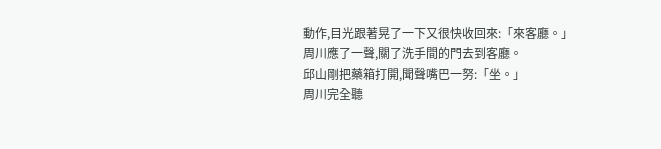動作,目光跟著晃了一下又很快收回來:「來客廳。」
周川應了一聲,關了洗手間的門去到客廳。
邱山剛把藥箱打開,聞聲嘴巴一努:「坐。」
周川完全聽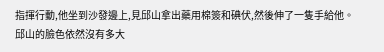指揮行動,他坐到沙發邊上,見邱山拿出藥用棉簽和碘伏,然後伸了一隻手給他。
邱山的臉色依然沒有多大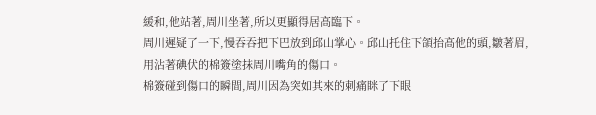緩和,他站著,周川坐著,所以更顯得居高臨下。
周川遲疑了一下,慢吞吞把下巴放到邱山掌心。邱山托住下頜抬高他的頭,皺著眉,用沾著碘伏的棉簽塗抹周川嘴角的傷口。
棉簽碰到傷口的瞬間,周川因為突如其來的刺痛眯了下眼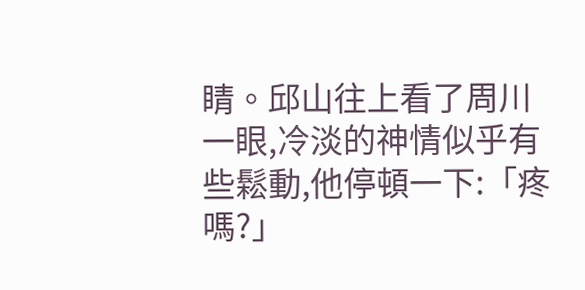睛。邱山往上看了周川一眼,冷淡的神情似乎有些鬆動,他停頓一下:「疼嗎?」